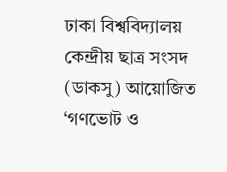ঢাকা বিশ্ববিদ্যালয় কেন্দ্রীয় ছাত্র সংসদ (ডাকসু) আয়োজিত ‘গণভোট ও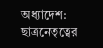অধ্যাদেশ: ছাত্রনেতৃত্বের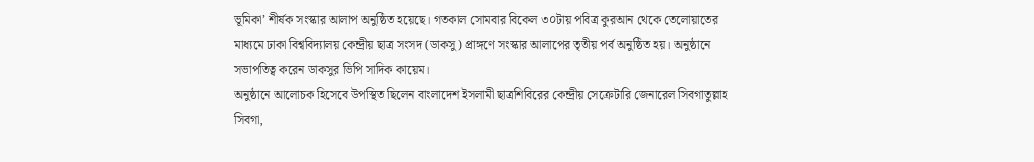ভূমিকা’ শীর্ষক সংস্কার আলাপ অনুষ্ঠিত হয়েছে। গতকাল সোমবার বিকেল ৩০টায় পবিত্র কুরআন থেকে তেলোয়াতের মাধ্যমে ঢাকা বিশ্ববিদ্যালয় কেন্দ্রীয় ছাত্র সংসদ (ডাকসু) প্রাঙ্গণে সংস্কার আলাপের তৃতীয় পর্ব অনুষ্ঠিত হয়। অনুষ্ঠানে সভাপতিত্ব করেন ডাকসুর ভিপি সাদিক কায়েম।
অনুষ্ঠানে আলোচক হিসেবে উপস্থিত ছিলেন বাংলাদেশ ইসলামী ছাত্রশিবিরের কেন্দ্রীয় সেক্রেটারি জেনারেল সিবগাতুল্লাহ সিবগা,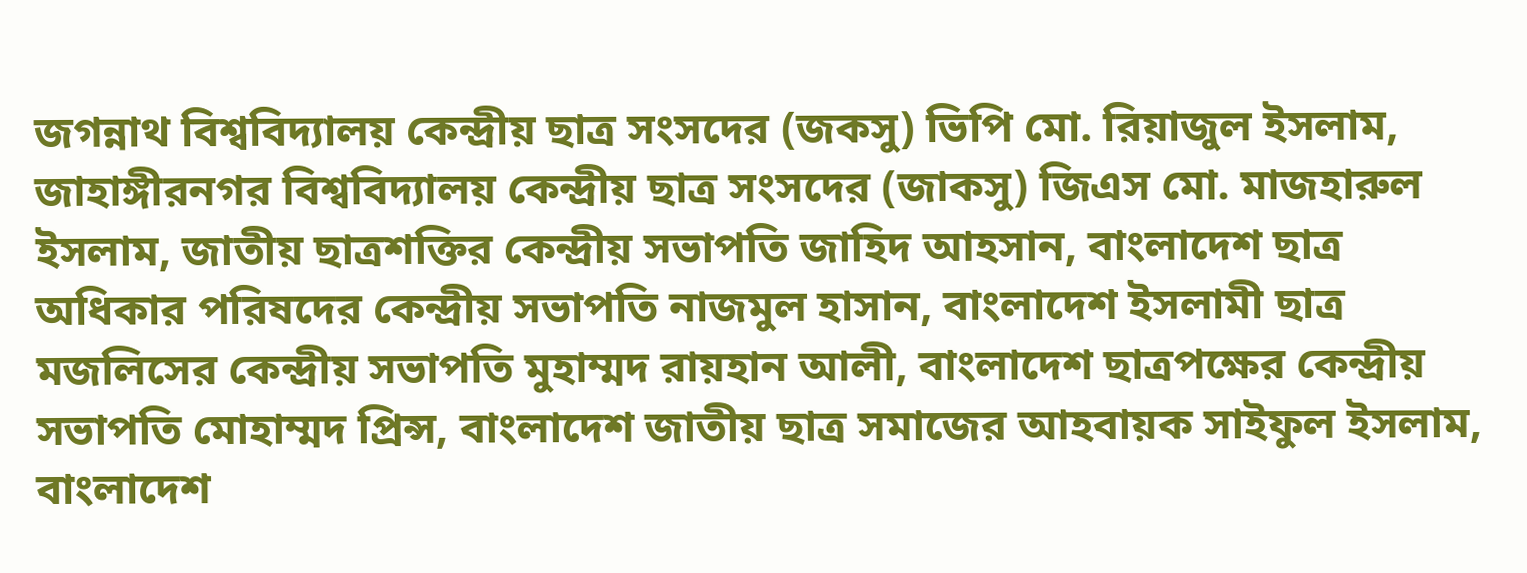জগন্নাথ বিশ্ববিদ্যালয় কেন্দ্রীয় ছাত্র সংসদের (জকসু) ভিপি মো. রিয়াজুল ইসলাম, জাহাঙ্গীরনগর বিশ্ববিদ্যালয় কেন্দ্রীয় ছাত্র সংসদের (জাকসু) জিএস মো. মাজহারুল ইসলাম, জাতীয় ছাত্রশক্তির কেন্দ্রীয় সভাপতি জাহিদ আহসান, বাংলাদেশ ছাত্র অধিকার পরিষদের কেন্দ্রীয় সভাপতি নাজমুল হাসান, বাংলাদেশ ইসলামী ছাত্র মজলিসের কেন্দ্রীয় সভাপতি মুহাম্মদ রায়হান আলী, বাংলাদেশ ছাত্রপক্ষের কেন্দ্রীয় সভাপতি মোহাম্মদ প্রিন্স, বাংলাদেশ জাতীয় ছাত্র সমাজের আহবায়ক সাইফুল ইসলাম, বাংলাদেশ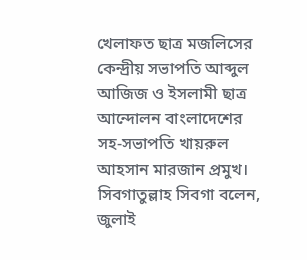খেলাফত ছাত্র মজলিসের কেন্দ্রীয় সভাপতি আব্দুল আজিজ ও ইসলামী ছাত্র আন্দোলন বাংলাদেশের সহ-সভাপতি খায়রুল আহসান মারজান প্রমুখ।
সিবগাতুল্লাহ সিবগা বলেন, জুলাই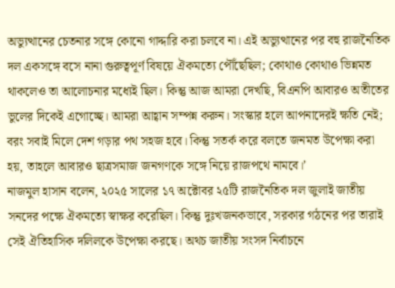অভ্যুত্থানের চেতনার সঙ্গে কোনো গাদ্দারি করা চলবে না। এই অভ্যুত্থানের পর বহু রাজনৈতিক দল একসঙ্গে বসে নানা গুরুত্বপূর্ণ বিষয়ে ঐকমত্যে পৌঁছেছিল; কোথাও কোথাও ভিন্নমত থাকলেও তা আলোচনার মধ্যেই ছিল। কিন্তু আজ আমরা দেখছি, বিএনপি আবারও অতীতের ভুলের দিকেই এগোচ্ছে। আমরা আহ্বান সম্পন্ন করুন। সংস্কার হলে আপনাদেরই ক্ষতি নেই; বরং সবাই মিলে দেশ গড়ার পথ সহজ হবে। কিন্তু সতর্ক করে বলতে জনমত উপেক্ষা করা হয়, তাহলে আবারও ছাত্রসমাজ জনগণকে সঙ্গে নিয়ে রাজপথে নামবে।’
নাজমুল হাসান বলেন, ২০২৫ সালের ১৭ অক্টোবর ২৫টি রাজনৈতিক দল জুলাই জাতীয় সনদের পক্ষে ঐকমত্যে স্বাক্ষর করেছিল। কিন্তু দুঃখজনকভাবে, সরকার গঠনের পর তারাই সেই ঐতিহাসিক দলিলকে উপেক্ষা করছে। অথচ জাতীয় সংসদ নির্বাচনে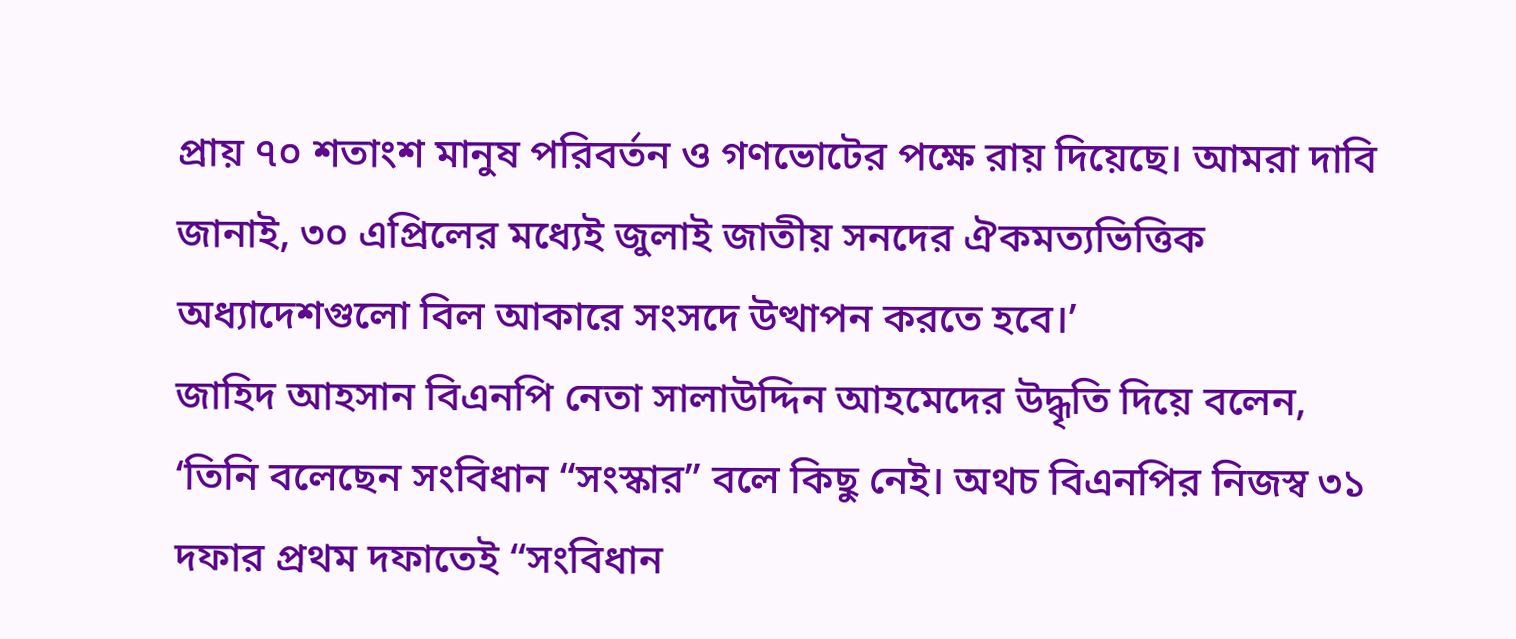প্রায় ৭০ শতাংশ মানুষ পরিবর্তন ও গণভোটের পক্ষে রায় দিয়েছে। আমরা দাবি জানাই, ৩০ এপ্রিলের মধ্যেই জুলাই জাতীয় সনদের ঐকমত্যভিত্তিক অধ্যাদেশগুলো বিল আকারে সংসদে উত্থাপন করতে হবে।’
জাহিদ আহসান বিএনপি নেতা সালাউদ্দিন আহমেদের উদ্ধৃতি দিয়ে বলেন, ‘তিনি বলেছেন সংবিধান “সংস্কার” বলে কিছু নেই। অথচ বিএনপির নিজস্ব ৩১ দফার প্রথম দফাতেই “সংবিধান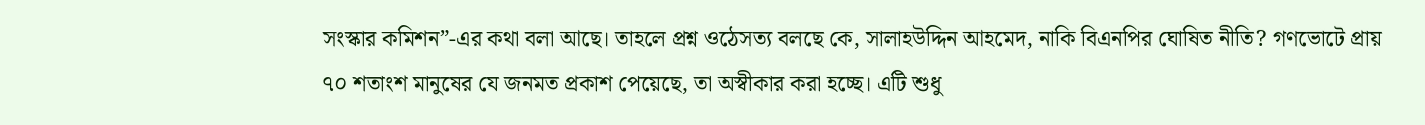সংস্কার কমিশন”-এর কথা বলা আছে। তাহলে প্রশ্ন ওঠেসত্য বলছে কে, সালাহউদ্দিন আহমেদ, নাকি বিএনপির ঘোষিত নীতি? গণভোটে প্রায় ৭০ শতাংশ মানুষের যে জনমত প্রকাশ পেয়েছে, তা অস্বীকার করা হচ্ছে। এটি শুধু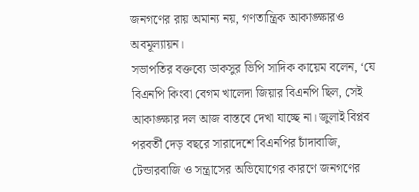জনগণের রায় অমান্য নয়, গণতান্ত্রিক আকাঙ্ক্ষারও অবমূল্যায়ন।
সভাপতির বক্তব্যে ডাকসুর ভিপি সাদিক কায়েম বলেন, ‘যে বিএনপি কিংবা বেগম খালেদা জিয়ার বিএনপি ছিল, সেই আকাঙ্ক্ষার দল আজ বাস্তবে দেখা যাচ্ছে না। জুলাই বিপ্লব পরবর্তী দেড় বছরে সারাদেশে বিএনপির চাঁদাবাজি, টেন্ডারবাজি ও সন্ত্রাসের অভিযোগের কারণে জনগণের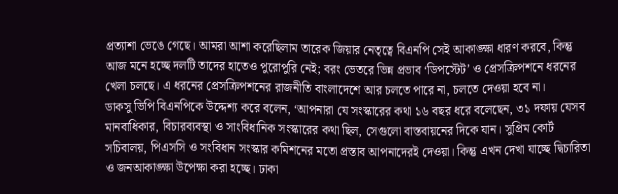প্রত্যাশা ভেঙে গেছে। আমরা আশা করেছিলাম তারেক জিয়ার নেতৃত্বে বিএনপি সেই আকাঙ্ক্ষা ধারণ করবে, কিন্তু আজ মনে হচ্ছে দলটি তাদের হাতেও পুরোপুরি নেই; বরং ভেতরে ভিন্ন প্রভাব ‘ডিপস্টেট’ ও প্রেসক্রিপশনে ধরনের খেলা চলছে। এ ধরনের প্রেসক্রিপশনের রাজনীতি বাংলাদেশে আর চলতে পারে না, চলতে দেওয়া হবে না।
ডাকসু ভিপি বিএনপিকে উদ্দেশ্য করে বলেন, ‘আপনারা যে সংস্কারের কথা ১৬ বছর ধরে বলেছেন, ৩১ দফায় যেসব মানবাধিকার, বিচারব্যবস্থা ও সাংবিধানিক সংস্কারের কথা ছিল, সেগুলো বাস্তবায়নের দিকে যান। সুপ্রিম কোর্ট সচিবালয়, পিএসসি ও সংবিধান সংস্কার কমিশনের মতো প্রস্তাব আপনাদেরই দেওয়া। কিন্তু এখন দেখা যাচ্ছে দ্বিচারিতা ও জনআকাঙ্ক্ষা উপেক্ষা করা হচ্ছে। ঢাকা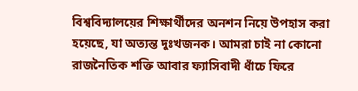বিশ্ববিদ্যালয়ের শিক্ষার্থীদের অনশন নিয়ে উপহাস করা হয়েছে, যা অত্যন্ত দুঃখজনক। আমরা চাই না কোনো রাজনৈতিক শক্তি আবার ফ্যাসিবাদী ধাঁচে ফিরে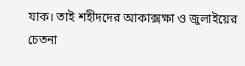যাক। তাই শহীদদের আকাক্সক্ষা ও জুলাইয়ের চেতনা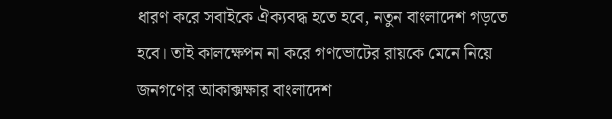ধারণ করে সবাইকে ঐক্যবদ্ধ হতে হবে, নতুন বাংলাদেশ গড়তে হবে। তাই কালক্ষেপন না করে গণভোটের রায়কে মেনে নিয়ে জনগণের আকাক্সক্ষার বাংলাদেশ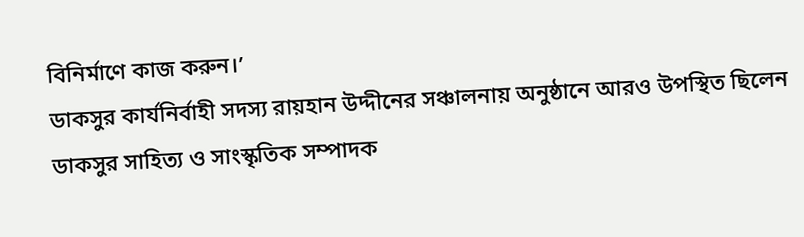বিনির্মাণে কাজ করুন।’
ডাকসুর কার্যনির্বাহী সদস্য রায়হান উদ্দীনের সঞ্চালনায় অনুষ্ঠানে আরও উপস্থিত ছিলেন ডাকসুর সাহিত্য ও সাংস্কৃতিক সম্পাদক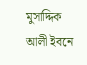মুসাদ্দিক আলী ইবনে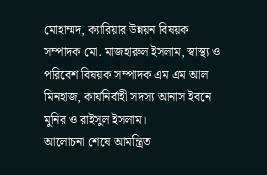মোহাম্মদ, ক্যারিয়ার উন্নয়ন বিষয়ক সম্পাদক মো. মাজহারুল ইসলাম, স্বাস্থ্য ও পরিবেশ বিষয়ক সম্পাদক এম এম আল মিনহাজ, কার্যনির্বাহী সদস্য আনাস ইবনে মুনির ও রাইসুল ইসলাম।
আলোচনা শেষে আমন্ত্রিত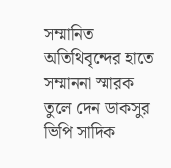সম্মানিত অতিথিবৃন্দের হাতে সম্মাননা স্মারক তুলে দেন ডাকসুর ভিপি সাদিক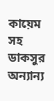কায়েম সহ ডাকসুর অন্যান্য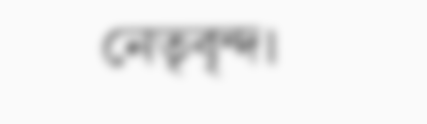নেতৃবৃন্দ।